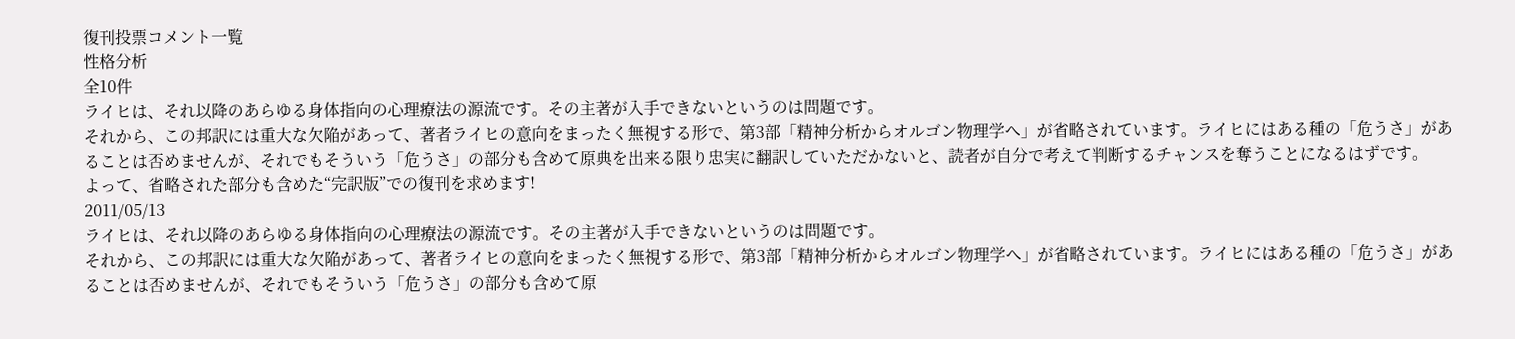復刊投票コメント一覧
性格分析
全10件
ライヒは、それ以降のあらゆる身体指向の心理療法の源流です。その主著が入手できないというのは問題です。
それから、この邦訳には重大な欠陥があって、著者ライヒの意向をまったく無視する形で、第3部「精神分析からオルゴン物理学へ」が省略されています。ライヒにはある種の「危うさ」があることは否めませんが、それでもそういう「危うさ」の部分も含めて原典を出来る限り忠実に翻訳していただかないと、読者が自分で考えて判断するチャンスを奪うことになるはずです。
よって、省略された部分も含めた“完訳版”での復刊を求めます!
2011/05/13
ライヒは、それ以降のあらゆる身体指向の心理療法の源流です。その主著が入手できないというのは問題です。
それから、この邦訳には重大な欠陥があって、著者ライヒの意向をまったく無視する形で、第3部「精神分析からオルゴン物理学へ」が省略されています。ライヒにはある種の「危うさ」があることは否めませんが、それでもそういう「危うさ」の部分も含めて原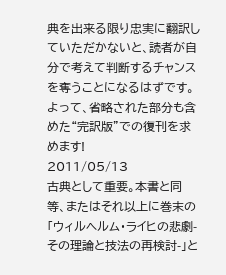典を出来る限り忠実に翻訳していただかないと、読者が自分で考えて判断するチャンスを奪うことになるはずです。
よって、省略された部分も含めた“完訳版”での復刊を求めます!
2011/05/13
古典として重要。本書と同等、またはそれ以上に巻末の「ウィルヘルム・ライヒの悲劇-その理論と技法の再検討-」と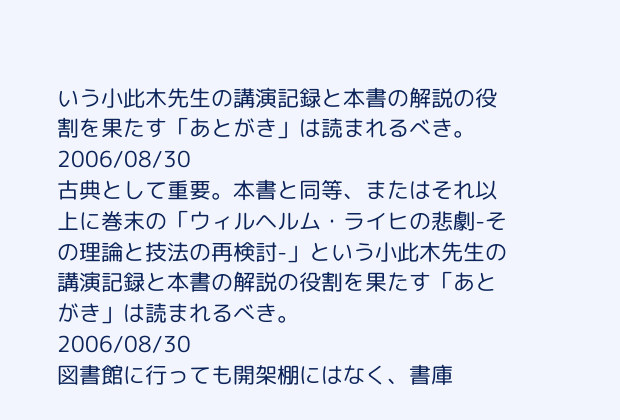いう小此木先生の講演記録と本書の解説の役割を果たす「あとがき」は読まれるべき。
2006/08/30
古典として重要。本書と同等、またはそれ以上に巻末の「ウィルヘルム・ライヒの悲劇-その理論と技法の再検討-」という小此木先生の講演記録と本書の解説の役割を果たす「あとがき」は読まれるべき。
2006/08/30
図書館に行っても開架棚にはなく、書庫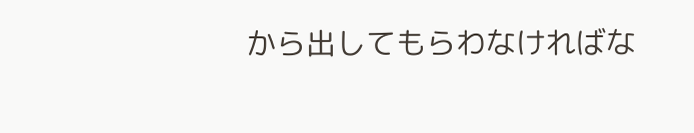から出してもらわなければな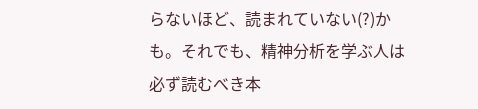らないほど、読まれていない(?)かも。それでも、精神分析を学ぶ人は必ず読むべき本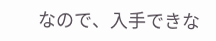なので、入手できな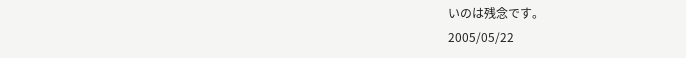いのは残念です。
2005/05/22